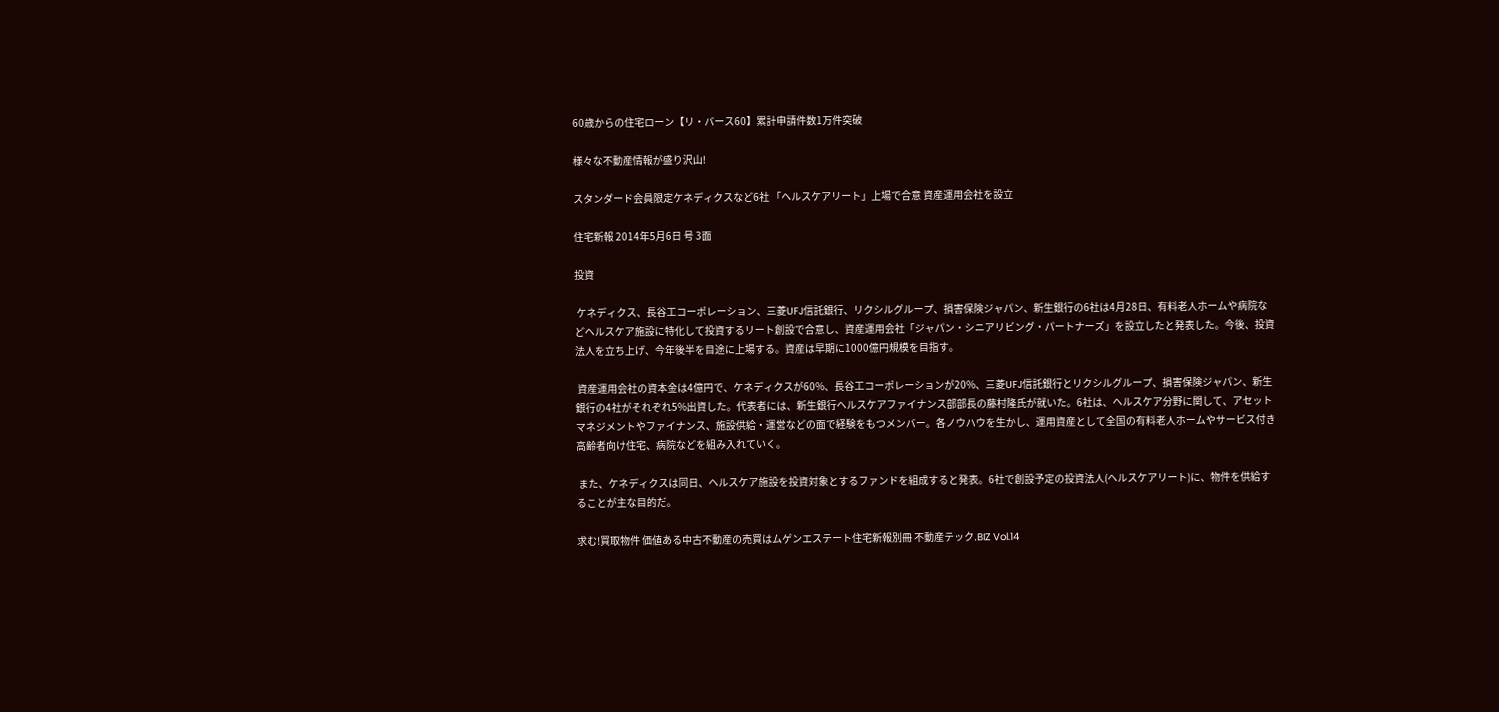60歳からの住宅ローン【リ・バース60】累計申請件数1万件突破

様々な不動産情報が盛り沢山!

スタンダード会員限定ケネディクスなど6社 「ヘルスケアリート」上場で合意 資産運用会社を設立

住宅新報 2014年5月6日 号 3面

投資

 ケネディクス、長谷工コーポレーション、三菱UFJ信託銀行、リクシルグループ、損害保険ジャパン、新生銀行の6社は4月28日、有料老人ホームや病院などヘルスケア施設に特化して投資するリート創設で合意し、資産運用会社「ジャパン・シニアリビング・パートナーズ」を設立したと発表した。今後、投資法人を立ち上げ、今年後半を目途に上場する。資産は早期に1000億円規模を目指す。

 資産運用会社の資本金は4億円で、ケネディクスが60%、長谷工コーポレーションが20%、三菱UFJ信託銀行とリクシルグループ、損害保険ジャパン、新生銀行の4社がそれぞれ5%出資した。代表者には、新生銀行ヘルスケアファイナンス部部長の藤村隆氏が就いた。6社は、ヘルスケア分野に関して、アセットマネジメントやファイナンス、施設供給・運営などの面で経験をもつメンバー。各ノウハウを生かし、運用資産として全国の有料老人ホームやサービス付き高齢者向け住宅、病院などを組み入れていく。

 また、ケネディクスは同日、ヘルスケア施設を投資対象とするファンドを組成すると発表。6社で創設予定の投資法人(ヘルスケアリート)に、物件を供給することが主な目的だ。

求む!買取物件 価値ある中古不動産の売買はムゲンエステート住宅新報別冊 不動産テック.BIZ Vol.14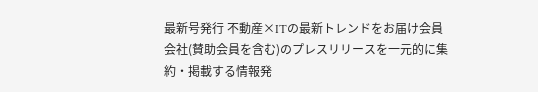最新号発行 不動産×ITの最新トレンドをお届け会員会社(賛助会員を含む)のプレスリリースを一元的に集約・掲載する情報発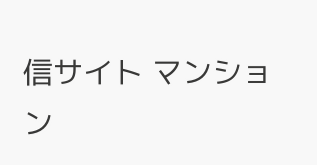信サイト マンション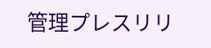管理プレスリリ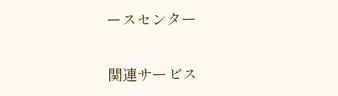ースセンター

関連サービス